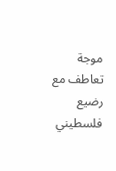موجة تعاطف مع رضيع فلسطيني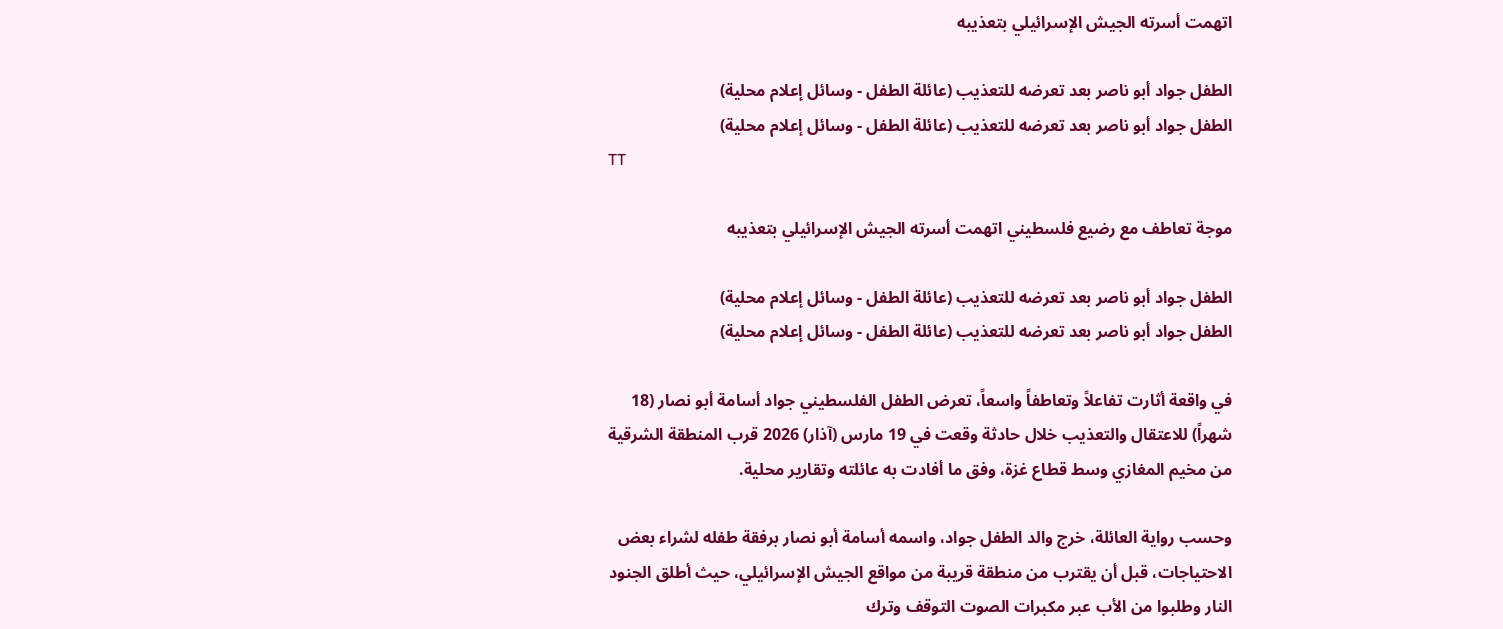اتهمت أسرته الجيش الإسرائيلي بتعذيبه

الطفل جواد أبو ناصر بعد تعرضه للتعذيب (عائلة الطفل - وسائل إعلام محلية)
الطفل جواد أبو ناصر بعد تعرضه للتعذيب (عائلة الطفل - وسائل إعلام محلية)
TT

موجة تعاطف مع رضيع فلسطيني اتهمت أسرته الجيش الإسرائيلي بتعذيبه

الطفل جواد أبو ناصر بعد تعرضه للتعذيب (عائلة الطفل - وسائل إعلام محلية)
الطفل جواد أبو ناصر بعد تعرضه للتعذيب (عائلة الطفل - وسائل إعلام محلية)

في واقعة أثارت تفاعلاً وتعاطفاً واسعاً، تعرض الطفل الفلسطيني جواد أسامة أبو نصار (18 شهراً) للاعتقال والتعذيب خلال حادثة وقعت في 19 مارس (آذار) 2026 قرب المنطقة الشرقية من مخيم المغازي وسط قطاع غزة، وفق ما أفادت به عائلته وتقارير محلية.

وحسب رواية العائلة، خرج والد الطفل جواد، واسمه أسامة أبو نصار برفقة طفله لشراء بعض الاحتياجات، قبل أن يقترب من منطقة قريبة من مواقع الجيش الإسرائيلي، حيث أطلق الجنود النار وطلبوا من الأب عبر مكبرات الصوت التوقف وترك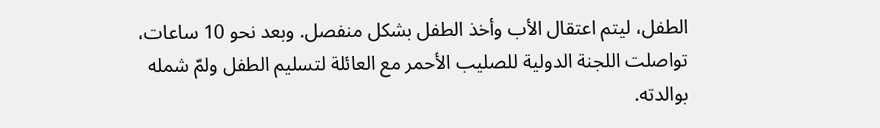الطفل، ليتم اعتقال الأب وأخذ الطفل بشكل منفصل. وبعد نحو 10 ساعات، تواصلت اللجنة الدولية للصليب الأحمر مع العائلة لتسليم الطفل ولمّ شمله بوالدته.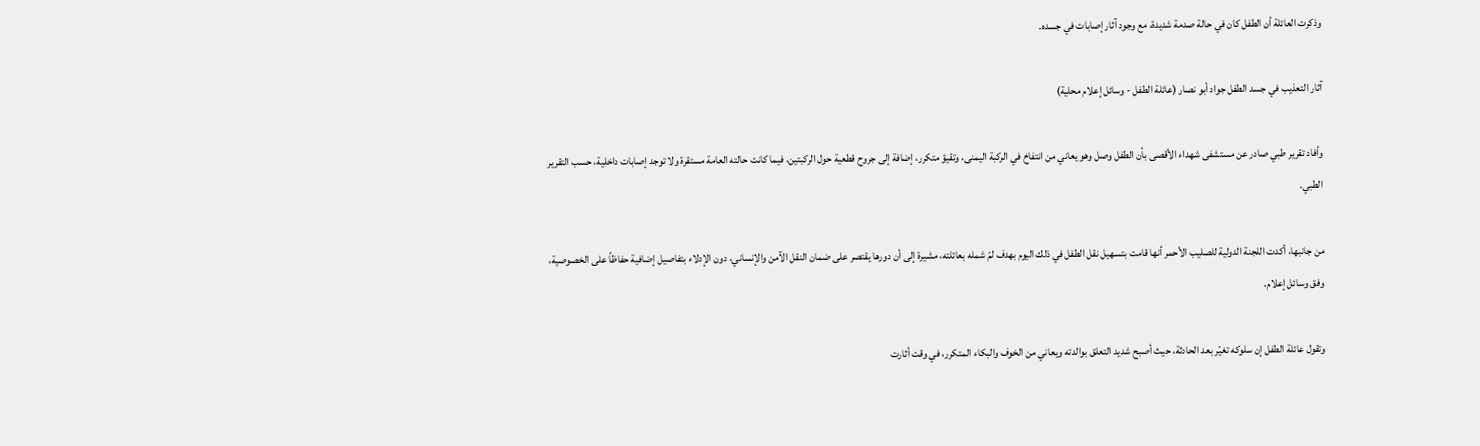وذكرت العائلة أن الطفل كان في حالة صدمة شديدة، مع وجود آثار إصابات في جسده.

آثار التعذيب في جسد الطفل جواد أبو نصار (عائلة الطفل - وسائل إعلام محلية)

وأفاد تقرير طبي صادر عن مستشفى شهداء الأقصى بأن الطفل وصل وهو يعاني من انتفاخ في الركبة اليمنى، وتقيؤ متكرر، إضافة إلى جروح قطعية حول الركبتين، فيما كانت حالته العامة مستقرة ولا توجد إصابات داخلية، حسب التقرير الطبي.

من جانبها، أكدت اللجنة الدولية للصليب الأحمر أنها قامت بتسهيل نقل الطفل في ذلك اليوم بهدف لمّ شمله بعائلته، مشيرة إلى أن دورها يقتصر على ضمان النقل الآمن والإنساني، دون الإدلاء بتفاصيل إضافية حفاظاً على الخصوصية، وفق وسائل إعلام.

وتقول عائلة الطفل إن سلوكه تغيّر بعد الحادثة، حيث أصبح شديد التعلق بوالدته ويعاني من الخوف والبكاء المتكرر، في وقت أثارت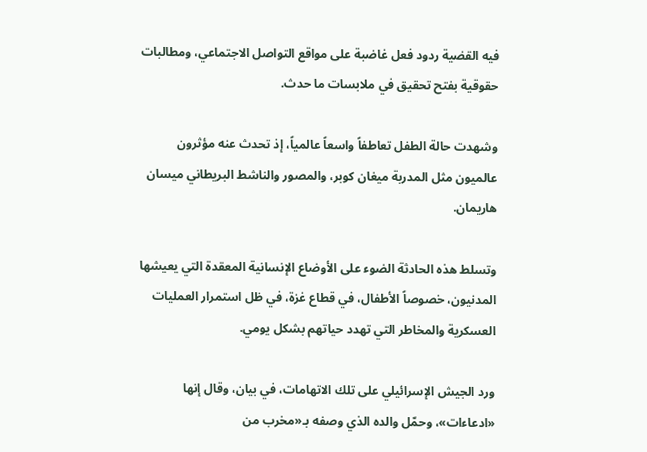فيه القضية ردود فعل غاضبة على مواقع التواصل الاجتماعي، ومطالبات حقوقية بفتح تحقيق في ملابسات ما حدث.

وشهدت حالة الطفل تعاطفاً واسعاً عالمياً، إذ تحدث عنه مؤثرون عالميون مثل المدربة ميغان كوبر، والمصور والناشط البريطاني ميسان هاريمان.

وتسلط هذه الحادثة الضوء على الأوضاع الإنسانية المعقدة التي يعيشها المدنيون، خصوصاً الأطفال، في قطاع غزة، في ظل استمرار العمليات العسكرية والمخاطر التي تهدد حياتهم بشكل يومي.

ورد الجيش الإسرائيلي على تلك الاتهامات، في بيان، وقال إنها «ادعاءات»، وحمّل والده الذي وصفه بـ«مخرب من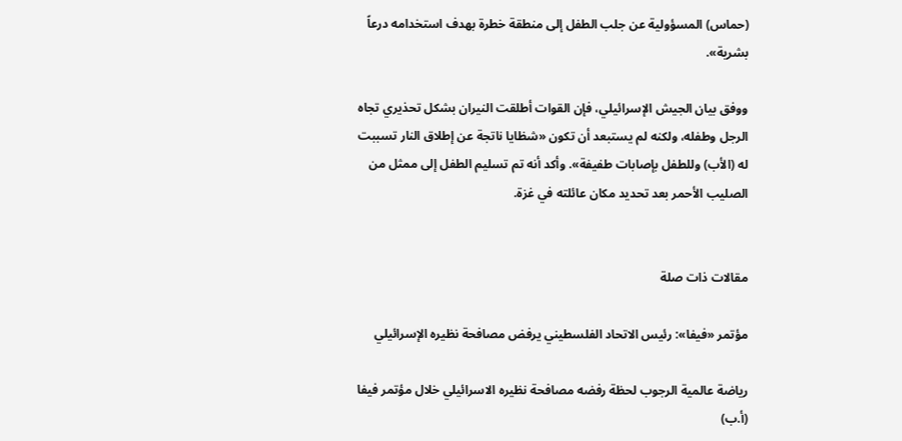(حماس) المسؤولية عن جلب الطفل إلى منطقة خطرة بهدف استخدامه درعاً بشرية».

ووفق بيان الجيش الإسرائيلي، فإن القوات أطلقت النيران بشكل تحذيري تجاه الرجل وطفله، ولكنه لم يستبعد أن تكون «شظايا ناتجة عن إطلاق النار تسببت له (الأب) وللطفل بإصابات طفيفة». وأكد أنه تم تسليم الطفل إلى ممثل من الصليب الأحمر بعد تحديد مكان عائلته في غزة.


مقالات ذات صلة

مؤتمر «فيفا»: رئيس الاتحاد الفلسطيني يرفض مصافحة نظيره الإسرائيلي

رياضة عالمية الرجوب لحظة رفضه مصافحة نظيره الاسرائيلي خلال مؤتمر فيفا (أ.ب)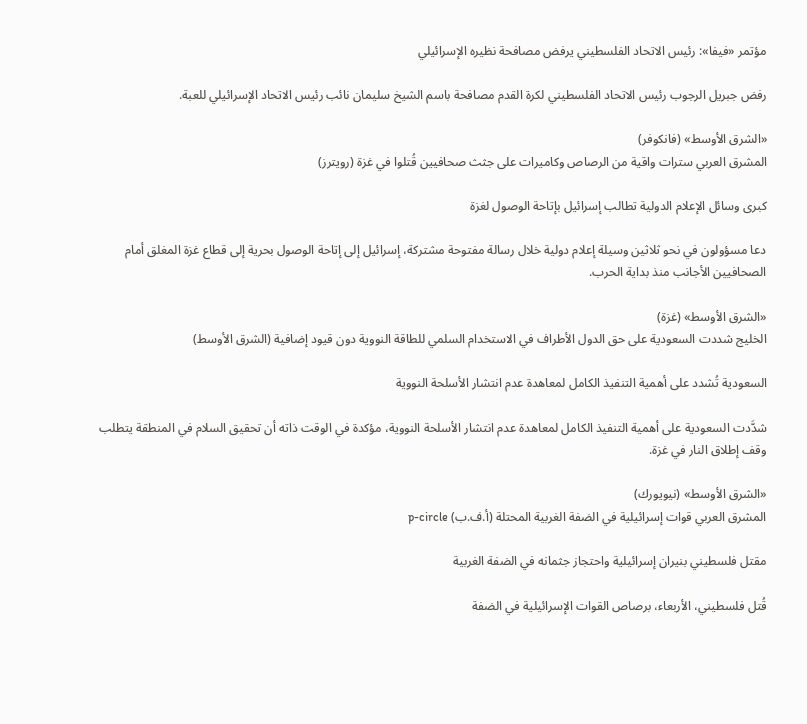مؤتمر «فيفا»: رئيس الاتحاد الفلسطيني يرفض مصافحة نظيره الإسرائيلي

رفض جبريل الرجوب رئيس الاتحاد الفلسطيني لكرة القدم مصافحة باسم الشيخ سليمان نائب رئيس الاتحاد الإسرائيلي للعبة.

«الشرق الأوسط» (فانكوفر)
المشرق العربي سترات واقية من الرصاص وكاميرات على جثث صحافيين قُتلوا في غزة (رويترز)

كبرى وسائل الإعلام الدولية تطالب إسرائيل بإتاحة الوصول لغزة

دعا مسؤولون في نحو ثلاثين وسيلة إعلام دولية خلال رسالة مفتوحة مشتركة، إسرائيل إلى إتاحة الوصول بحرية إلى قطاع غزة المغلق أمام الصحافيين الأجانب منذ بداية الحرب.

«الشرق الأوسط» (غزة)
الخليج شددت السعودية على حق الدول الأطراف في الاستخدام السلمي للطاقة النووية دون قيود إضافية (الشرق الأوسط)

السعودية تُشدد على أهمية التنفيذ الكامل لمعاهدة عدم انتشار الأسلحة النووية

شدَّدت السعودية على أهمية التنفيذ الكامل لمعاهدة عدم انتشار الأسلحة النووية، مؤكدة في الوقت ذاته أن تحقيق السلام في المنطقة يتطلب وقف إطلاق النار في غزة.

«الشرق الأوسط» (نيويورك)
المشرق العربي قوات إسرائيلية في الضفة الغربية المحتلة (أ.ف.ب) p-circle

مقتل فلسطيني بنيران إسرائيلية واحتجاز جثمانه في الضفة الغربية

قُتل فلسطيني، الأربعاء، برصاص القوات الإسرائيلية في الضفة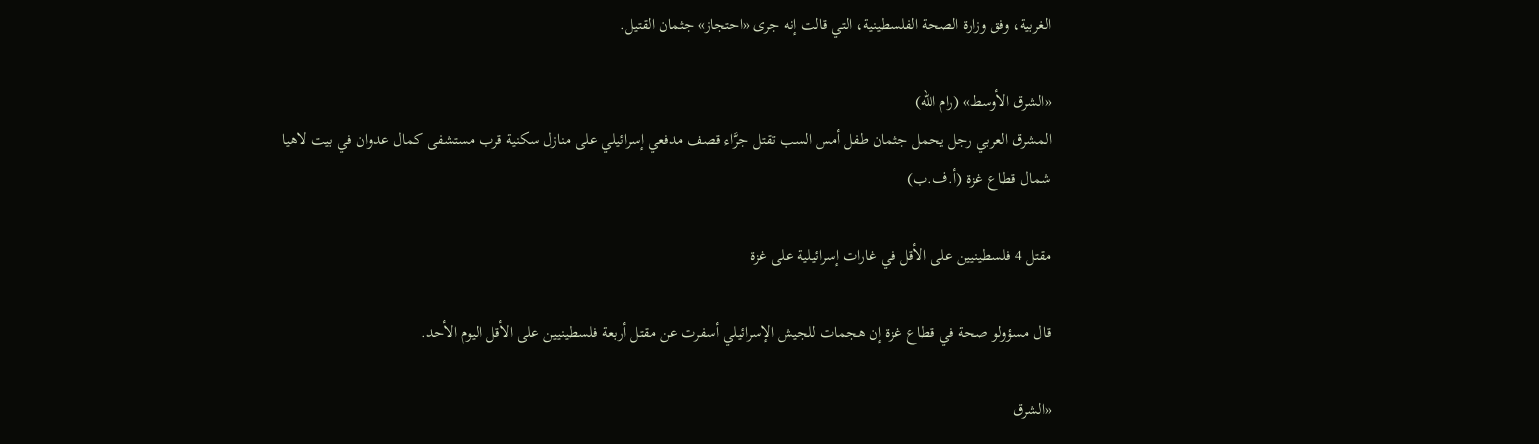الغربية، وفق وزارة الصحة الفلسطينية، التي قالت إنه جرى «احتجاز» جثمان القتيل.

«الشرق الأوسط» (رام الله)
المشرق العربي رجل يحمل جثمان طفل أمس السب تقتل جرَّاء قصف مدفعي إسرائيلي على منازل سكنية قرب مستشفى كمال عدوان في بيت لاهيا شمال قطاع غزة (أ.ف.ب)

مقتل 4 فلسطينيين على الأقل في غارات إسرائيلية على غزة

قال مسؤولو صحة في قطاع غزة إن هجمات للجيش الإسرائيلي أسفرت عن مقتل أربعة فلسطينيين على الأقل اليوم الأحد.

«الشرق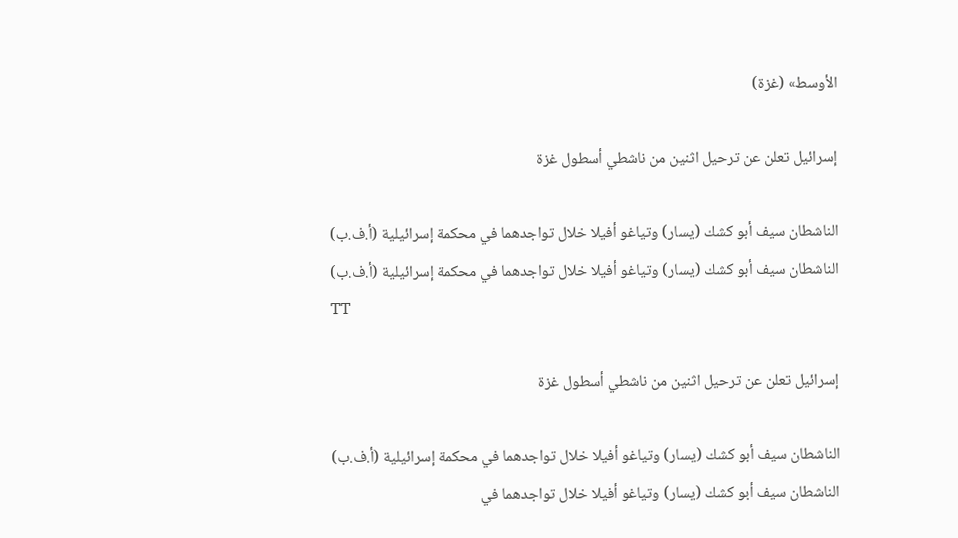الأوسط» (غزة)

إسرائيل تعلن عن ترحيل اثنين من ناشطي أسطول غزة

الناشطان سيف أبو كشك (يسار) وتياغو أفيلا خلال تواجدهما في محكمة إسرائيلية (أ.ف.ب)
الناشطان سيف أبو كشك (يسار) وتياغو أفيلا خلال تواجدهما في محكمة إسرائيلية (أ.ف.ب)
TT

إسرائيل تعلن عن ترحيل اثنين من ناشطي أسطول غزة

الناشطان سيف أبو كشك (يسار) وتياغو أفيلا خلال تواجدهما في محكمة إسرائيلية (أ.ف.ب)
الناشطان سيف أبو كشك (يسار) وتياغو أفيلا خلال تواجدهما في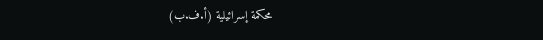محكمة إسرائيلية (أ.ف.ب)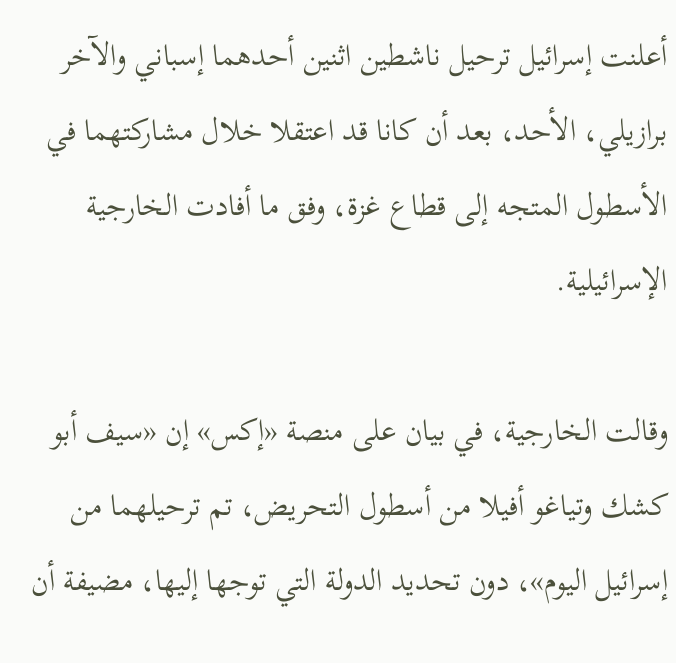أعلنت إسرائيل ترحيل ناشطين اثنين أحدهما إسباني والآخر برازيلي، الأحد، بعد أن كانا قد اعتقلا خلال مشاركتهما في الأسطول المتجه إلى قطاع غزة، وفق ما أفادت الخارجية الإسرائيلية.

وقالت الخارجية، في بيان على منصة «إكس» إن «سيف أبو كشك وتياغو أفيلا من أسطول التحريض، تم ترحيلهما من إسرائيل اليوم»، دون تحديد الدولة التي توجها إليها، مضيفة أن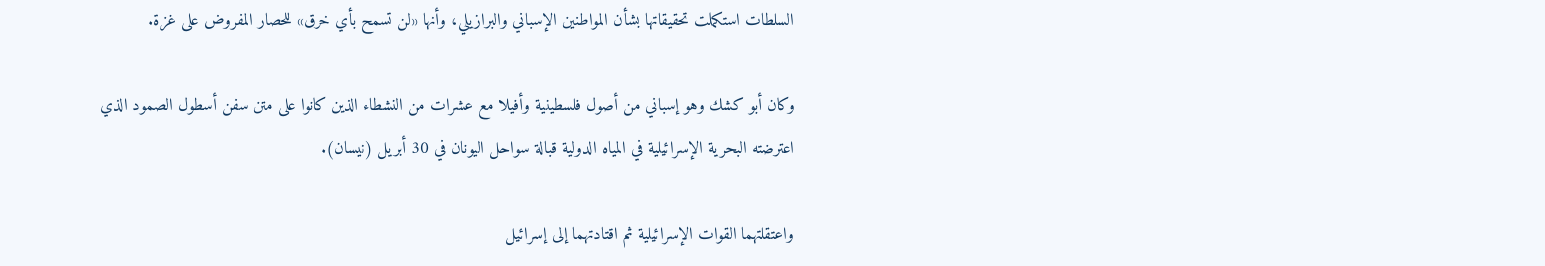السلطات استكملت تحقيقاتها بشأن المواطنين الإسباني والبرازيلي، وأنها «لن تسمح بأي خرق» للحصار المفروض على غزة.

وكان أبو كشك وهو إسباني من أصول فلسطينية وأفيلا مع عشرات من النشطاء الذين كانوا على متن سفن أسطول الصمود الذي اعترضته البحرية الإسرائيلية في المياه الدولية قبالة سواحل اليونان في 30 أبريل (نيسان).

واعتقلتهما القوات الإسرائيلية ثم اقتادتهما إلى إسرائيل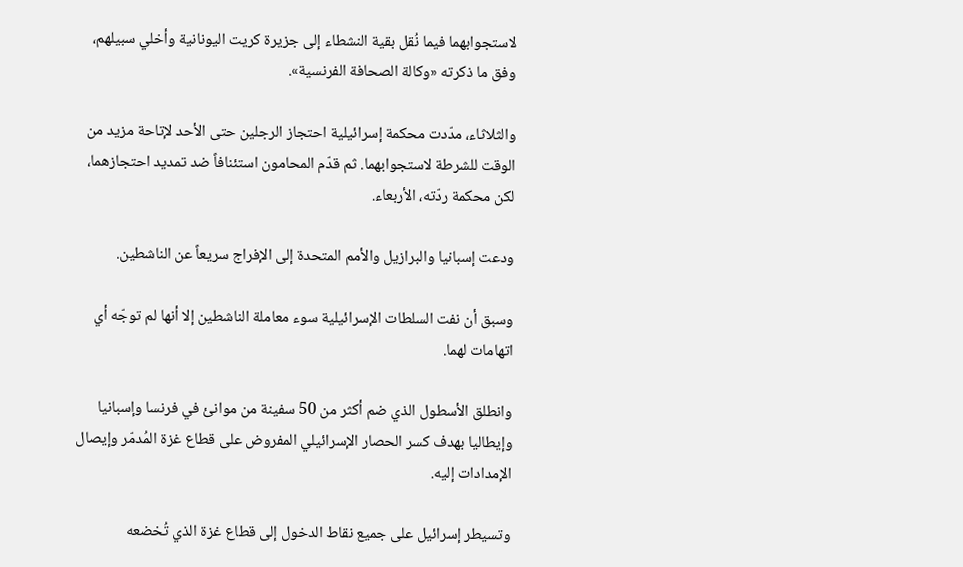لاستجوابهما فيما نُقل بقية النشطاء إلى جزيرة كريت اليونانية وأخلي سبيلهم، وفق ما ذكرته «وكالة الصحافة الفرنسية».

والثلاثاء، مدّدت محكمة إسرائيلية احتجاز الرجلين حتى الأحد لإتاحة مزيد من الوقت للشرطة لاستجوابهما. ثم قدّم المحامون استئنافاً ضد تمديد احتجازهما، لكن محكمة ردّته، الأربعاء.

ودعت إسبانيا والبرازيل والأمم المتحدة إلى الإفراج سريعاً عن الناشطين.

وسبق أن نفت السلطات الإسرائيلية سوء معاملة الناشطين إلا أنها لم توجّه أي اتهامات لهما.

وانطلق الأسطول الذي ضم أكثر من 50 سفينة من موانئ في فرنسا وإسبانيا وإيطاليا بهدف كسر الحصار الإسرائيلي المفروض على قطاع غزة المُدمّر وإيصال الإمدادات إليه.

وتسيطر إسرائيل على جميع نقاط الدخول إلى قطاع غزة الذي تُخضعه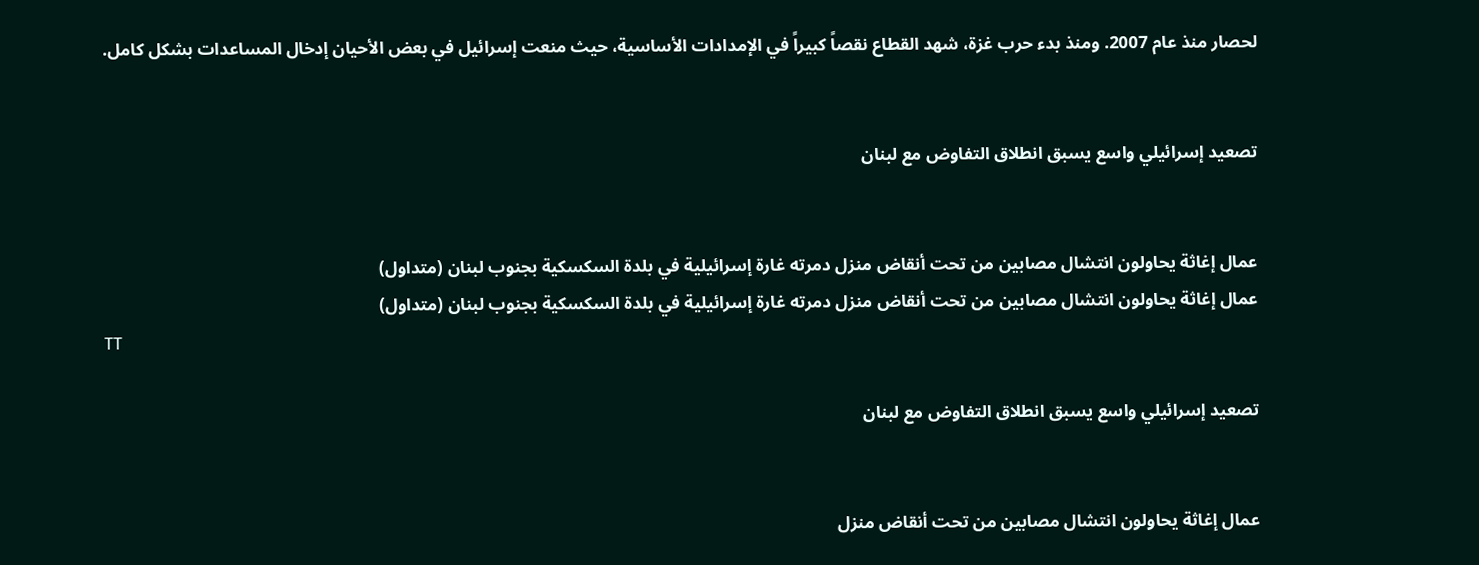لحصار منذ عام 2007. ومنذ بدء حرب غزة، شهد القطاع نقصاً كبيراً في الإمدادات الأساسية، حيث منعت إسرائيل في بعض الأحيان إدخال المساعدات بشكل كامل.


تصعيد إسرائيلي واسع يسبق انطلاق التفاوض مع لبنان


عمال إغاثة يحاولون انتشال مصابين من تحت أنقاض منزل دمرته غارة إسرائيلية في بلدة السكسكية بجنوب لبنان (متداول)
عمال إغاثة يحاولون انتشال مصابين من تحت أنقاض منزل دمرته غارة إسرائيلية في بلدة السكسكية بجنوب لبنان (متداول)
TT

تصعيد إسرائيلي واسع يسبق انطلاق التفاوض مع لبنان


عمال إغاثة يحاولون انتشال مصابين من تحت أنقاض منزل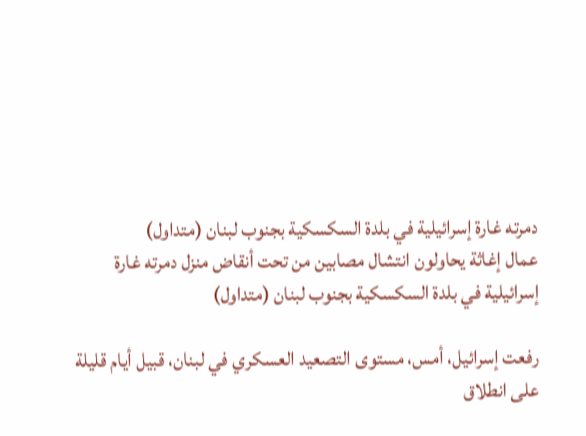دمرته غارة إسرائيلية في بلدة السكسكية بجنوب لبنان (متداول)
عمال إغاثة يحاولون انتشال مصابين من تحت أنقاض منزل دمرته غارة إسرائيلية في بلدة السكسكية بجنوب لبنان (متداول)

رفعت إسرائيل، أمس، مستوى التصعيد العسكري في لبنان، قبيل أيام قليلة على انطلاق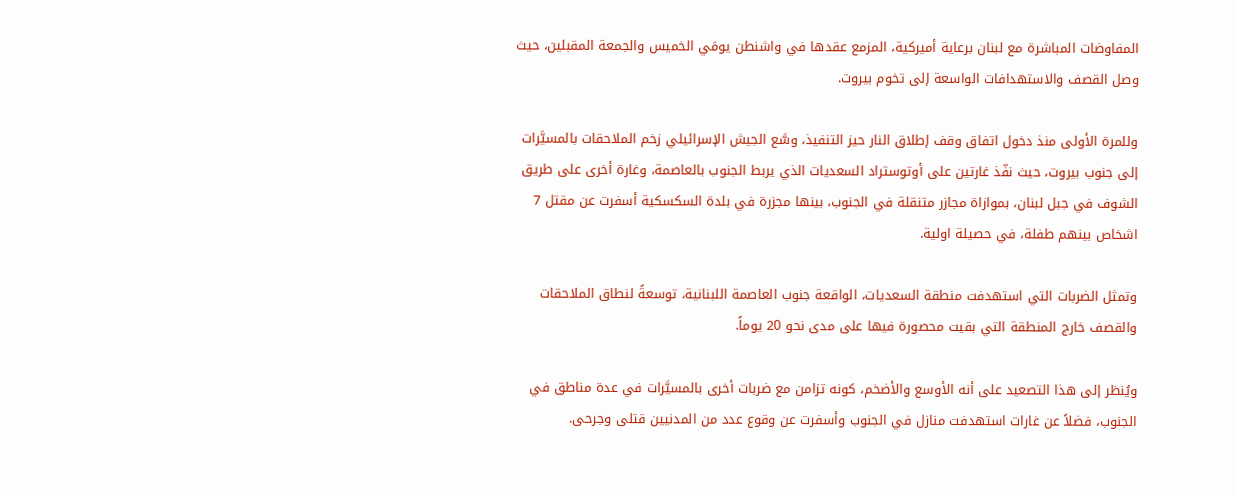المفاوضات المباشرة مع لبنان برعاية أميركية، المزمع عقدها في واشنطن يومَي الخميس والجمعة المقبلين، حيث وصل القصف والاستهدافات الواسعة إلى تخوم بيروت.

وللمرة الأولى منذ دخول اتفاق وقف إطلاق النار حيز التنفيذ، وسَّع الجيش الإسرائيلي زخم الملاحقات بالمسيَّرات إلى جنوب بيروت، حيث نفّذ غارتين على أوتوستراد السعديات الذي يربط الجنوب بالعاصمة، وغارة أخرى على طريق الشوف في جبل لبنان، بموازاة مجازر متنقلة في الجنوب، بينها مجزرة في بلدة السكسكية أسفرت عن مقتل 7 اشخاص بينهم طفلة، في حصيلة اولية.

وتمثل الضربات التي استهدفت منطقة السعديات، الواقعة جنوب العاصمة اللبنانية، توسعةً لنطاق الملاحقات والقصف خارج المنطقة التي بقيت محصورة فيها على مدى نحو 20 يوماً.

ويُنظر إلى هذا التصعيد على أنه الأوسع والأضخم، كونه تزامن مع ضربات أخرى بالمسيَّرات في عدة مناطق في الجنوب، فضلاً عن غارات استهدفت منازل في الجنوب وأسفرت عن وقوع عدد من المدنيين قتلى وجرحى.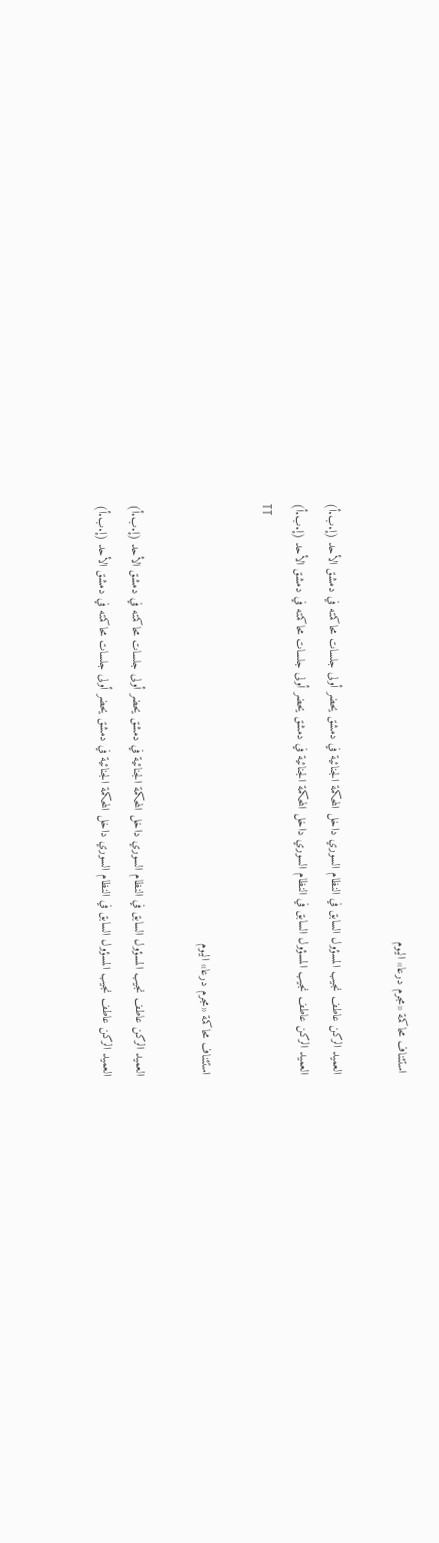استئناف محاكمة «مجرم درعا» اليوم

العميد الركن عاطف نجيب المسؤول السابق في النظام السوري داخل المحكمة الجنائية في دمشق يحضر أولى جلسات محاكمته في دمشق الأحد (إ.ب.أ)
العميد الركن عاطف نجيب المسؤول السابق في النظام السوري داخل المحكمة الجنائية في دمشق يحضر أولى جلسات محاكمته في دمشق الأحد (إ.ب.أ)
TT

استئناف محاكمة «مجرم درعا» اليوم

العميد الركن عاطف نجيب المسؤول السابق في النظام السوري داخل المحكمة الجنائية في دمشق يحضر أولى جلسات محاكمته في دمشق الأحد (إ.ب.أ)
العميد الركن عاطف نجيب المسؤول السابق في النظام السوري داخل المحكمة الجنائية في دمشق يحضر أولى جلسات محاكمته في دمشق الأحد (إ.ب.أ)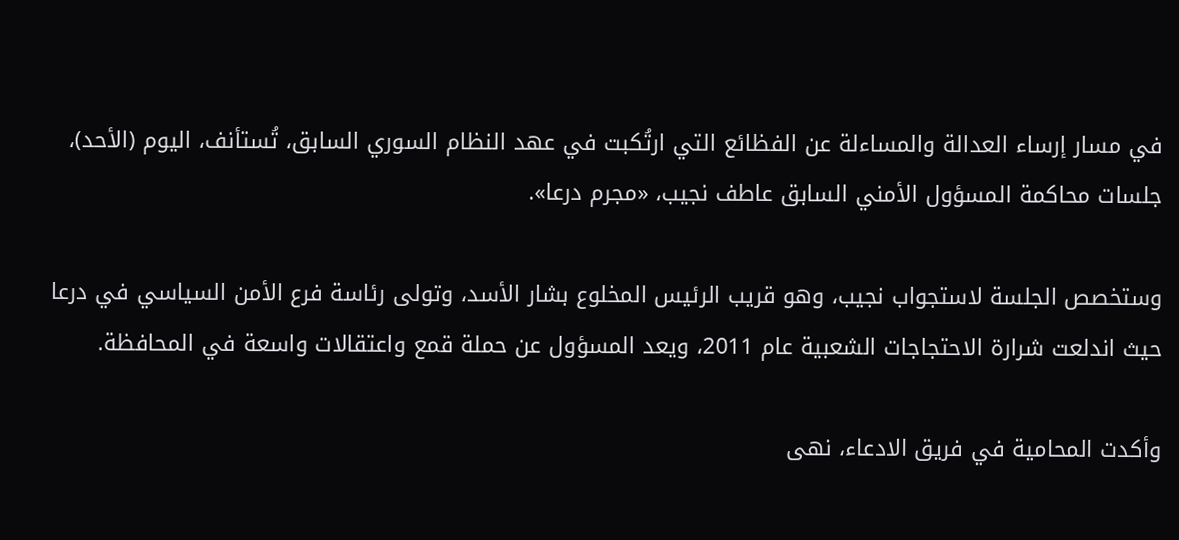في مسار إرساء العدالة والمساءلة عن الفظائع التي ارتُكبت في عهد النظام السوري السابق، تُستأنف، اليوم (الأحد)، جلسات محاكمة المسؤول الأمني السابق عاطف نجيب، «مجرم درعا».

وستخصص الجلسة لاستجواب نجيب، وهو قريب الرئيس المخلوع بشار الأسد، وتولى رئاسة فرع الأمن السياسي في درعا حيث اندلعت شرارة الاحتجاجات الشعبية عام 2011، ويعد المسؤول عن حملة قمع واعتقالات واسعة في المحافظة.

وأكدت المحامية في فريق الادعاء، نهى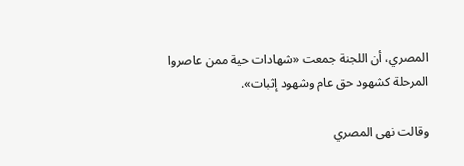المصري، أن اللجنة جمعت «شهادات حية ممن عاصروا المرحلة كشهود حق عام وشهود إثبات».

وقالت نهى المصري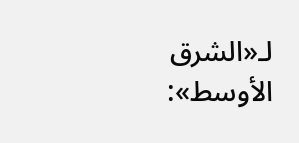لـ«الشرق الأوسط»: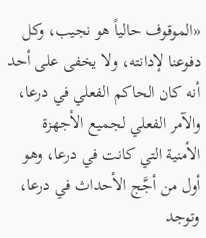«الموقوف حالياً هو نجيب، وكل دفوعنا لإدانته، ولا يخفى على أحد أنه كان الحاكم الفعلي في درعا، والآمر الفعلي لجميع الأجهزة الأمنية التي كانت في درعا، وهو أول من أجَّج الأحداث في درعا، وتوجد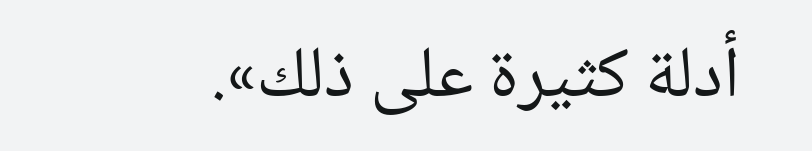أدلة كثيرة على ذلك».